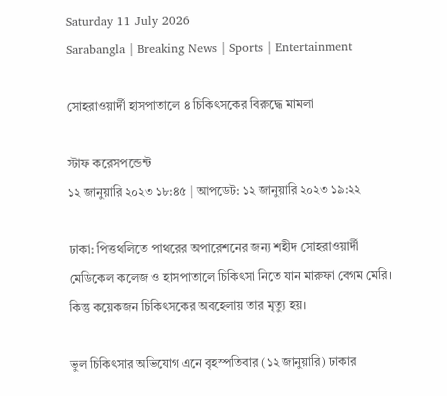Saturday 11 July 2026
Sarabangla | Breaking News | Sports | Entertainment

সোহরাওয়ার্দী হাসপাতালে ৪ চিকিৎসকের বিরুদ্ধে মামলা

স্টাফ করেসপন্ডেন্ট
১২ জানুয়ারি ২০২৩ ১৮:৪৫ | আপডেট: ১২ জানুয়ারি ২০২৩ ১৯:২২

ঢাকা: পিত্তথলিতে পাথরের অপারেশনের জন্য শহীদ সোহরাওয়ার্দী মেডিকেল কলেজ ও হাসপাতালে চিকিৎসা নিতে যান মারুফা বেগম মেরি। কিন্তু কয়েকজন চিকিৎসকের অবহেলায় তার মৃত্যু হয়।

ভুল চিকিৎসার অভিযোগ এনে বৃহস্পতিবার (১২ জানুয়ারি) ঢাকার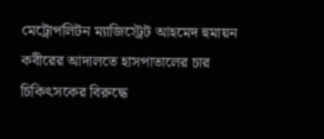মেট্রোপলিটন ম্যাজিস্ট্রেট আহমেদ হুমায়ন কবীরের আদালতে হাসপাতালের চার চিকিৎসকের বিরুদ্ধে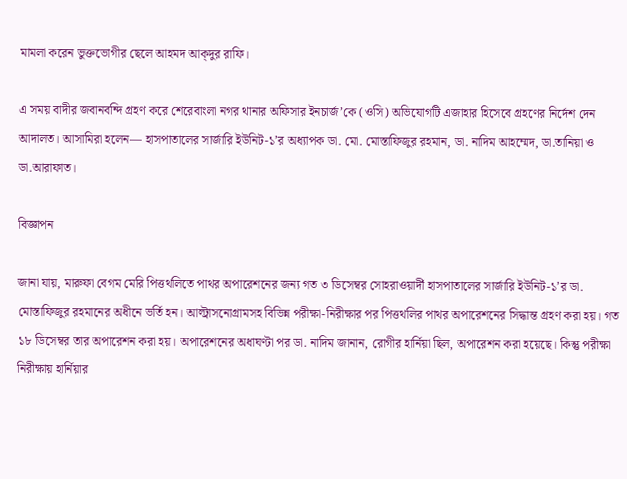মামলা করেন ভুক্তভোগীর ছেলে আহমদ আক্দুর রাফি।

এ সময় বাদীর জবানবন্দি গ্রহণ করে শেরেবাংলা নগর থানার অফিসার ইনচার্জ’কে (ওসি) অভিযোগটি এজাহার হিসেবে গ্রহণের নির্দেশ দেন আদালত। আসামিরা হলেন— হাসপাতালের সার্জারি ইউনিট-১’র অধ্যাপক ডা. মো. মোস্তাফিজুর রহমান, ডা. নাদিম আহম্মেদ, ডা.তানিয়া ও ডা.আরাফাত।

বিজ্ঞাপন

জানা যায়, মারুফা বেগম মেরি পিত্তথলিতে পাথর অপারেশনের জন্য গত ৩ ডিসেম্বর সোহরাওয়ার্দী হাসপাতালের সার্জারি ইউনিট-১’র ডা. মোস্তাফিজুর রহমানের অধীনে ভর্তি হন। আল্ট্রাসনোগ্রামসহ বিভিন্ন পরীক্ষা-নিরীক্ষার পর পিত্তথলির পাথর অপারেশনের সিদ্ধান্ত গ্রহণ করা হয়। গত ১৮ ডিসেম্বর তার অপারেশন করা হয়। অপারেশনের অধাঘণ্টা পর ডা. নাদিম জানান, রোগীর হার্নিয়া ছিল, অপারেশন করা হয়েছে। কিন্তু পরীক্ষা নিরীক্ষায় হার্নিয়ার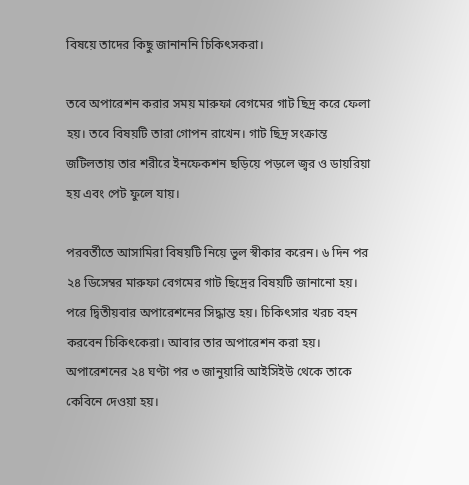বিষয়ে তাদের কিছু জানাননি চিকিৎসকরা।

তবে অপারেশন করার সময় মারুফা বেগমের গাট ছিদ্র করে ফেলা হয়। তবে বিষয়টি তারা গোপন রাখেন। গাট ছিদ্র সংক্রান্ত জটিলতায় তার শরীরে ইনফেকশন ছড়িয়ে পড়লে জ্বর ও ডায়রিয়া হয় এবং পেট ফুলে যায়।

পরবর্তীতে আসামিরা বিষয়টি নিয়ে ভুল স্বীকার করেন। ৬ দিন পর ২৪ ডিসেম্বর মারুফা বেগমের গাট ছিদ্রের বিষয়টি জানানো হয়। পরে দ্বিতীয়বার অপারেশনের সিদ্ধান্ত হয়। চিকিৎসার খরচ বহন করবেন চিকিৎকেরা। আবার তার অপারেশন করা হয়। অপারেশনের ২৪ ঘণ্টা পর ৩ জানুয়ারি আইসিইউ থেকে তাকে কেবিনে দেওয়া হয়।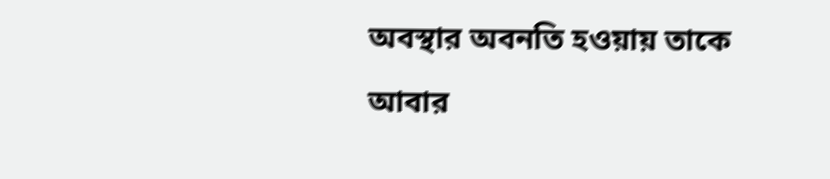অবস্থার অবনতি হওয়ায় তাকে আবার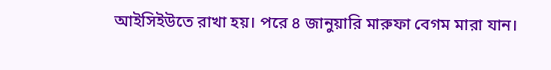আইসিইউতে রাখা হয়। পরে ৪ জানুয়ারি মারুফা বেগম মারা যান।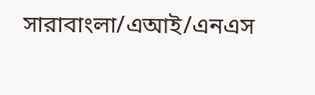সারাবাংলা/এআই/এনএস